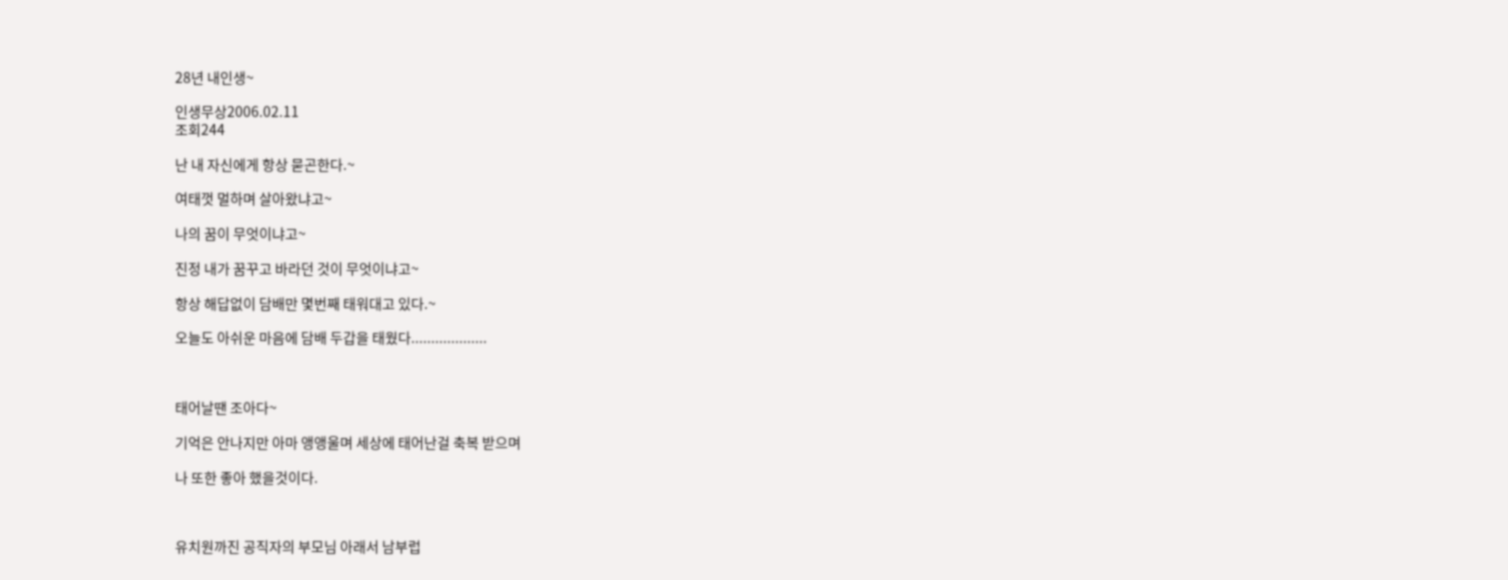28년 내인생~

인생무상2006.02.11
조회244

난 내 자신에게 항상 묻곤한다.~

여태껏 멀하며 살아왔냐고~

나의 꿈이 무엇이냐고~

진정 내가 꿈꾸고 바라던 것이 무엇이냐고~

항상 해답없이 담배만 몇번째 태워대고 있다.~

오늘도 아쉬운 마음에 담배 두갑을 태웠다...................



태어날땐 조아다~

기억은 안나지만 아마 앵앵울며 세상에 태어난걸 축복 받으며

나 또한 좋아 했을것이다.



유치원까진 공직자의 부모님 아래서 남부럽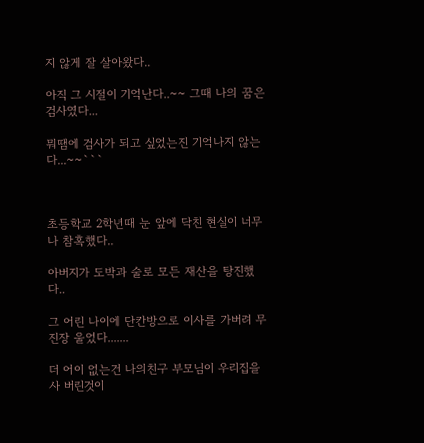지 않게 잘 살아왔다..

아직 그 시절이 기억난다..~~ 그때 나의 꿈은 검사였다...

뭐땜에 검사가 되고 싶었는진 기억나지 않는다...~~```



초등학교 2학년때 눈 앞에 닥친 현실이 너무나 참혹했다..

아버지가 도박과 술로 모든 재산을 탕진했다..

그 어린 나이에 단칸방으로 이사를 가버려 무진장 울었다.......

더 어이 없는건 나의친구 부모님이 우리집을 사 버린것이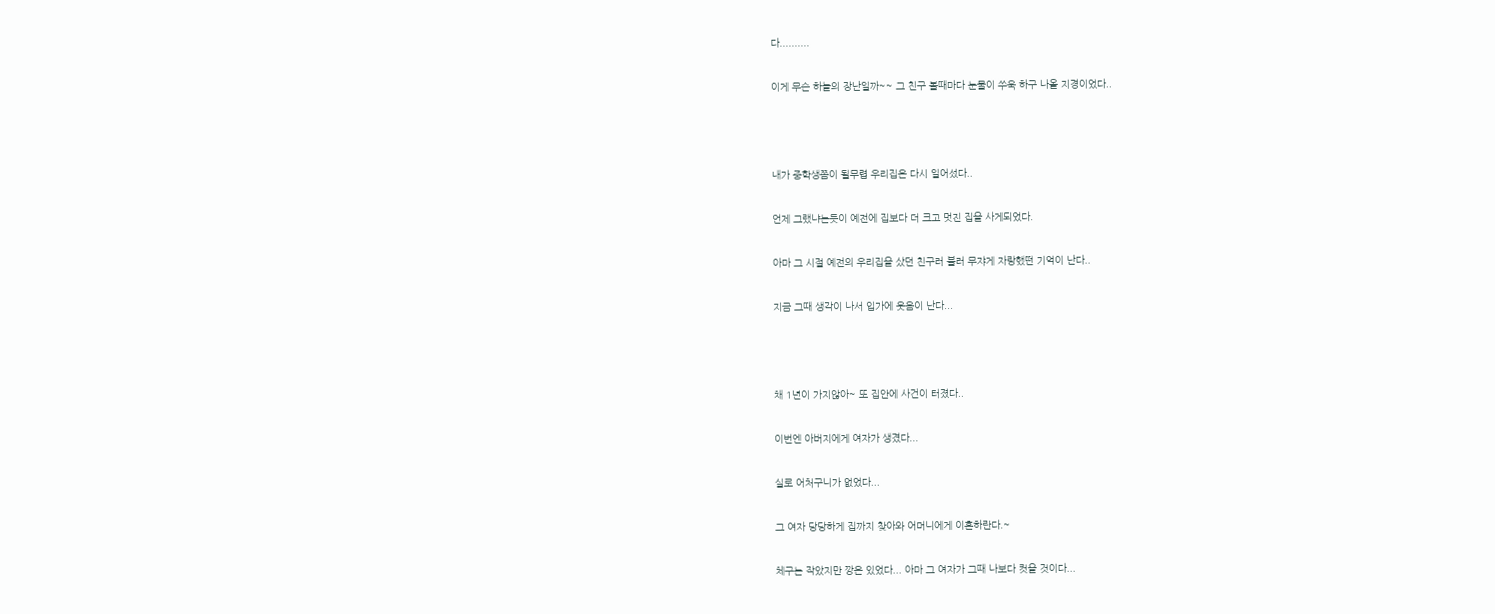다..........

이게 무슨 하늘의 장난일까~~ 그 친구 볼때마다 눈물이 쑤욱 하구 나올 지경이었다..



내가 중학생쯤이 될무렵 우리집은 다시 일어섰다..

언제 그랬냐는듯이 예전에 집보다 더 크고 멋진 집을 사게되었다.

아마 그 시절 예전의 우리집을 샀던 친구러 불러 무쟈게 자랑했떤 기억이 난다..

지금 그때 생각이 나서 입가에 웃음이 난다...



채 1년이 가지않아~ 또 집안에 사건이 터졌다..

이번엔 아버지에게 여자가 생겼다...

실로 어처구니가 없었다...

그 여자 당당하게 집까지 찾아와 어머니에게 이혼하란다.~

체구는 작았지만 깡은 있었다... 아마 그 여자가 그때 나보다 컷을 것이다...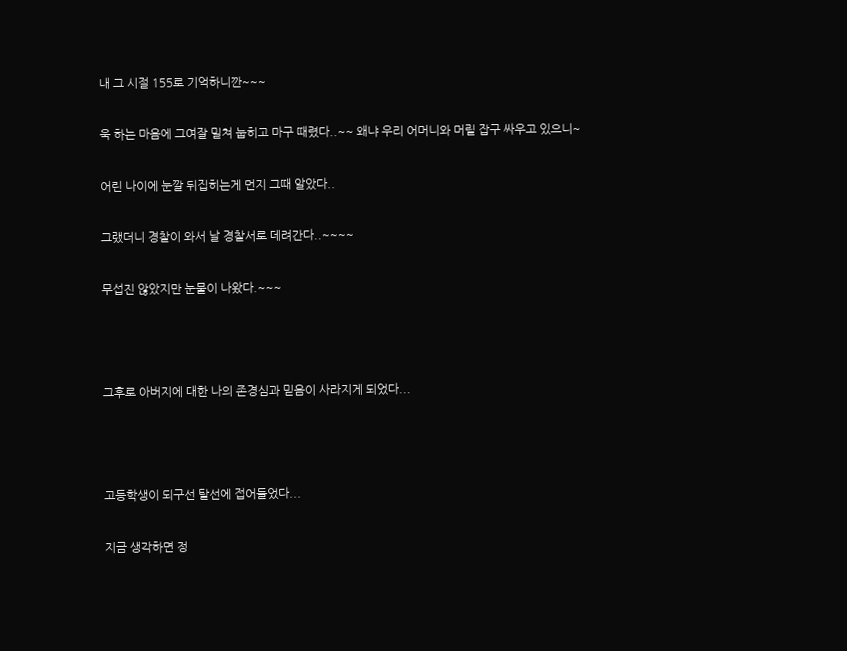내 그 시절 155로 기억하니깐~~~

욱 하는 마음에 그여잘 밀쳐 눕히고 마구 때렸다..~~ 왜냐 우리 어머니와 머릴 잡구 싸우고 있으니~

어린 나이에 눈깔 뒤집히는게 먼지 그때 알았다..

그랬더니 경찰이 와서 날 경찰서로 데려간다..~~~~

무섭진 않았지만 눈물이 나왔다.~~~



그후로 아버지에 대한 나의 존경심과 믿음이 사라지게 되었다...



고등학생이 되구선 탈선에 접어들었다...

지금 생각하면 정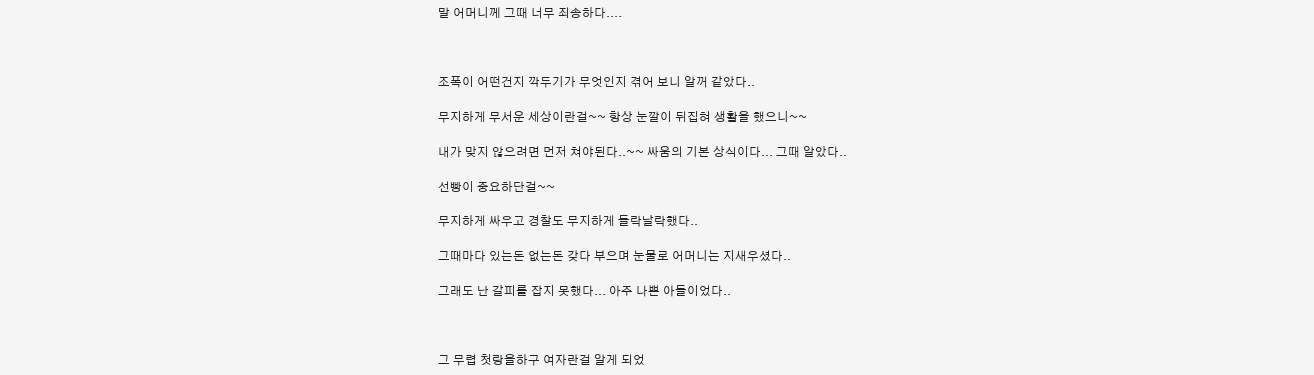말 어머니께 그때 너무 죄송하다....



조폭이 어떤건지 깍두기가 무엇인지 겪어 보니 알꺼 같았다..

무지하게 무서운 세상이란걸~~ 항상 눈깔이 뒤집혀 생활을 했으니~~

내가 맞지 않으려면 먼저 쳐야된다..~~ 싸움의 기본 상식이다... 그때 알았다..

선빵이 중요하단걸~~

무지하게 싸우고 경찰도 무지하게 들락날락했다..

그때마다 있는돈 없는돈 갖다 부으며 눈물로 어머니는 지새우셨다..

그래도 난 갈피를 잡지 못했다... 아주 나쁜 아들이었다..



그 무렵 첫랑을하구 여자란걸 알게 되었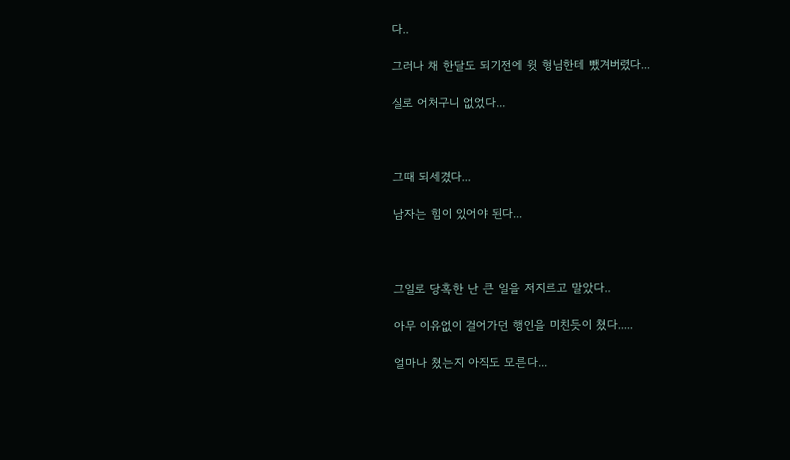다..

그러나 채 한달도 되기전에 윗 형님한테 뺐겨버렸다...

실로 어처구니 없었다...



그때 되세겼다...

남자는 힘이 있어야 된다...



그일로 당혹한 난 큰 일을 저지르고 말았다..

아무 이유없이 걸어가던 행인을 미친듯이 쳤다.....

얼마나 쳤는지 아직도 모른다...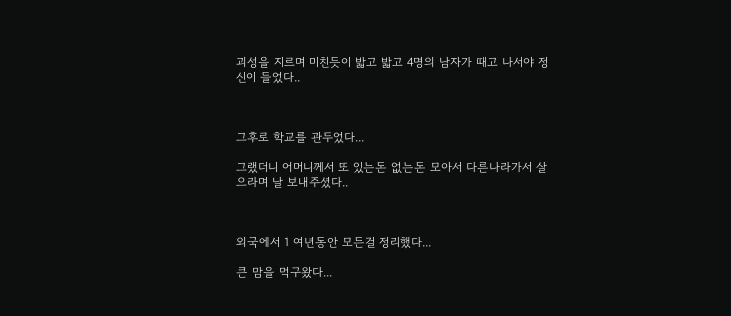괴성을 지르며 미친듯이 밟고 밟고 4명의 남자가 때고 나서야 정신이 들었다..



그후로 학교를 관두었다...

그랬더니 어머니께서 또 있는돈 없는돈 모아서 다른나라가서 살으라며 날 보내주셨다..



외국에서 1 여년동안 모든걸 정리했다...

큰 맘을 먹구왔다...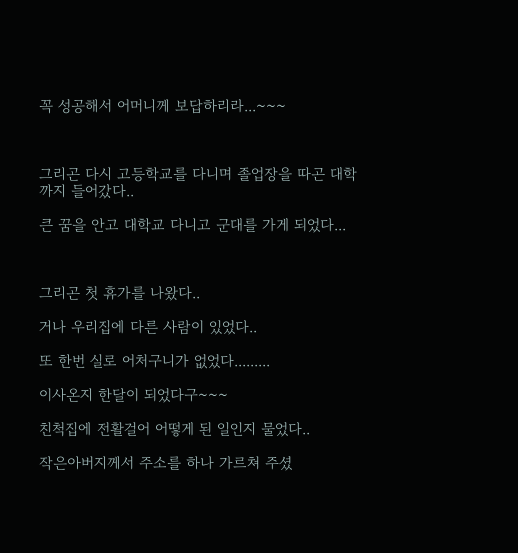꼭 성공해서 어머니께 보답하리라...~~~



그리곤 다시 고등학교를 다니며 졸업장을 따곤 대학까지 들어갔다..

큰 꿈을 안고 대학교 다니고 군대를 가게 되었다...



그리곤 첫 휴가를 나왔다..

거나 우리집에 다른 사람이 있었다..

또 한번 실로 어처구니가 없었다.........

이사온지 한달이 되었다구~~~

친척집에 전활걸어 어떻게 된 일인지 물었다..

작은아버지께서 주소를 하나 가르쳐 주셨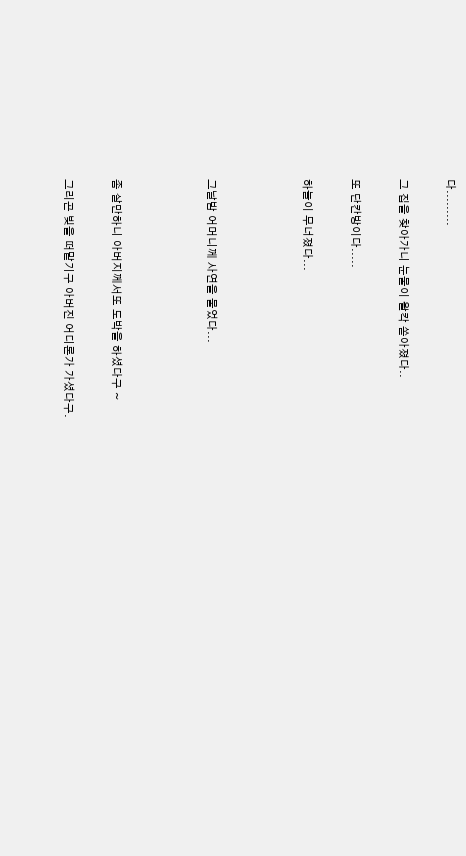다.........

그 집을 찾아가니 눈물이 왈칵 쏟아졌다..

또 단칸방이다.....

하늘이 무너졌다...



그날밤 어머니께 사연을 물었다...



좀 살만하니 아버지께서또 도박을 하셨다구 ~

그리곤 빚을 떠맡기구 아버진 어디론가 가셨다구.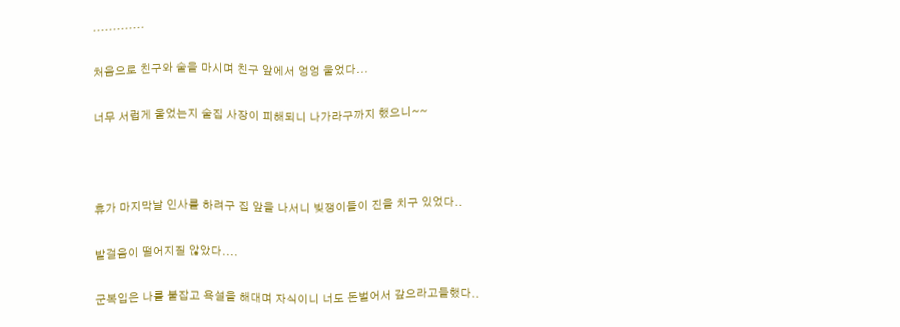.............

처음으로 친구와 술을 마시며 친구 앞에서 엉엉 울었다...

너무 서럽게 울었는지 술집 사장이 피해되니 나가라구까지 했으니~~



휴가 마지막날 인사를 하려구 집 앞을 나서니 빚쟁이들이 진을 치구 있었다..

발걸음이 떨어지질 않았다....

군복입은 나를 붙잡고 욕설을 해대며 자식이니 너도 돈벌어서 갚으라고들했다..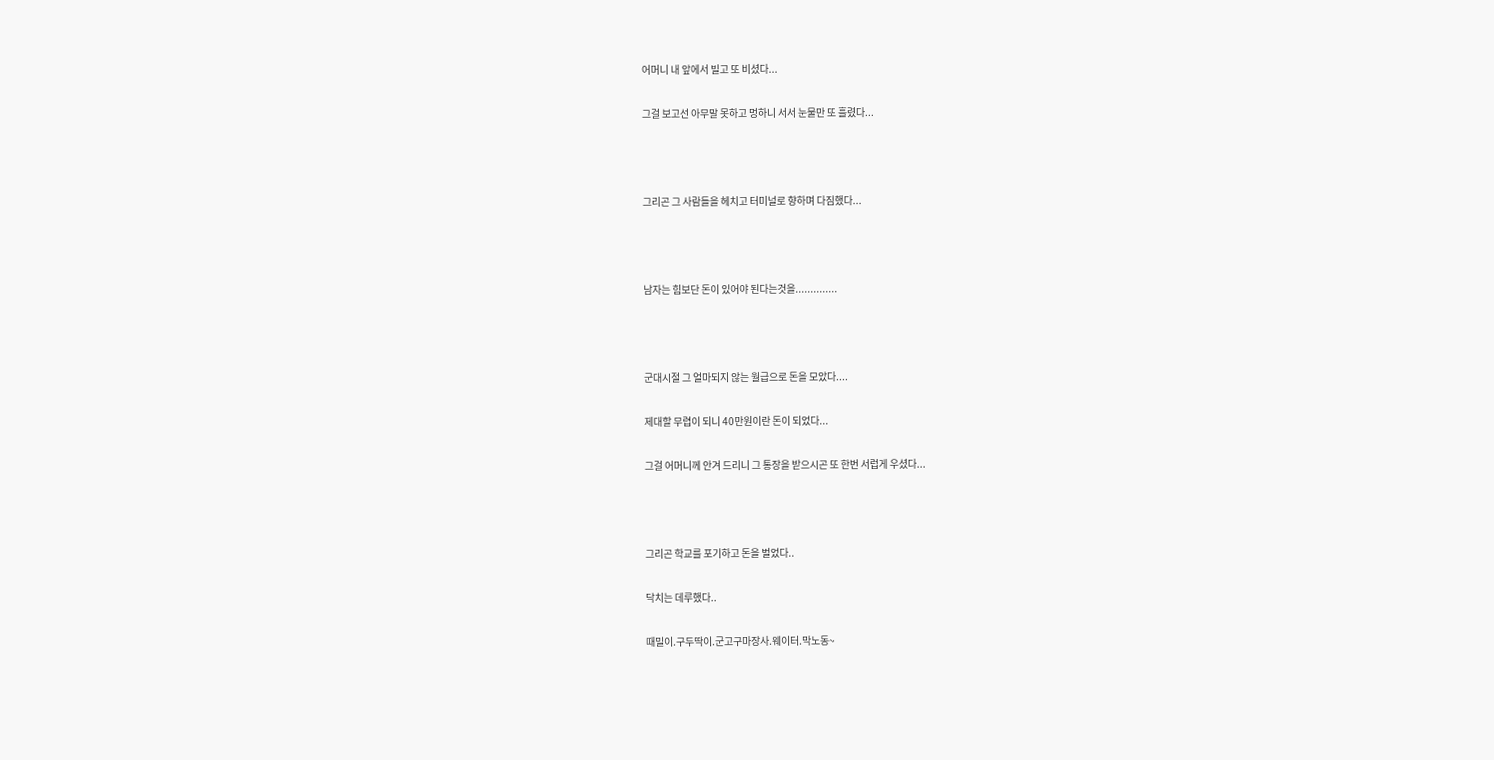어머니 내 앞에서 빌고 또 비셨다...

그걸 보고선 아무말 못하고 멍하니 서서 눈물만 또 흘렸다...



그리곤 그 사람들을 헤치고 터미널로 향하며 다짐했다...



남자는 힘보단 돈이 있어야 된다는것을..............



군대시절 그 얼마되지 않는 월급으로 돈을 모았다....

제대할 무렵이 되니 40만원이란 돈이 되었다...

그걸 어머니께 안겨 드리니 그 통장을 받으시곤 또 한번 서럽게 우셨다...



그리곤 학교를 포기하고 돈을 벌었다..

닥치는 데루했다..

때밀이.구두딱이.군고구마장사.웨이터.막노동~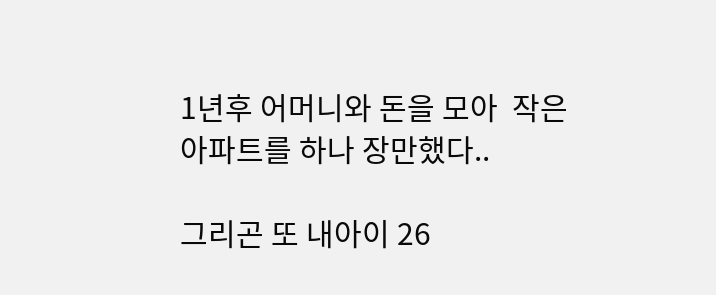1년후 어머니와 돈을 모아  작은 아파트를 하나 장만했다..

그리곤 또 내아이 26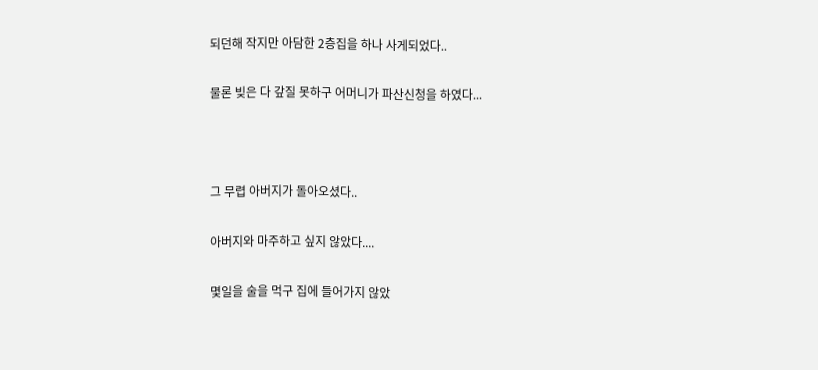되던해 작지만 아담한 2층집을 하나 사게되었다..

물론 빚은 다 갚질 못하구 어머니가 파산신청을 하였다...



그 무렵 아버지가 돌아오셨다..

아버지와 마주하고 싶지 않았다....

몇일을 술을 먹구 집에 들어가지 않았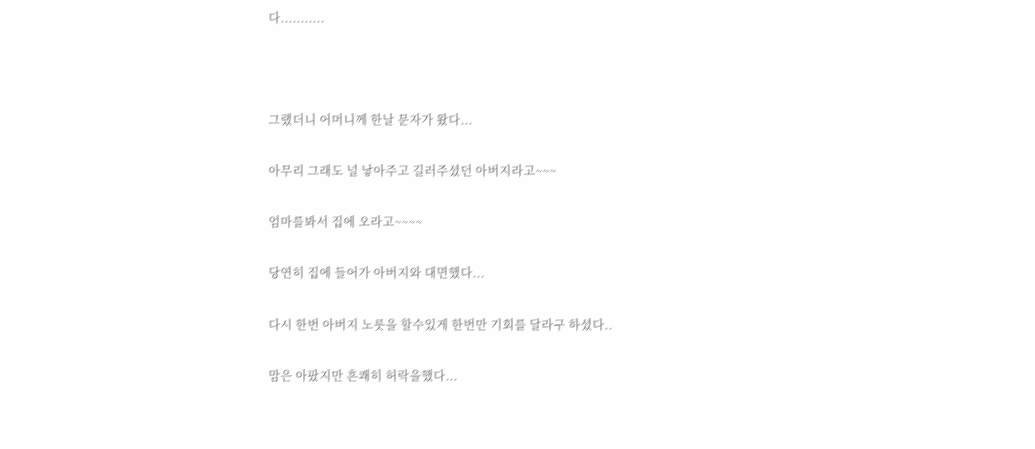다...........



그랬더니 어머니께 한날 문자가 왔다...

아무리 그래도 널 낳아주고 길러주셨던 아버지라고~~~

엄마를봐서 집에 오라고~~~~

당연히 집에 들어가 아버지와 대면했다...

다시 한번 아버지 노릇을 할수있게 한번만 기회를 달라구 하셨다..

맘은 아팠지만 흔쾌히 허락을했다...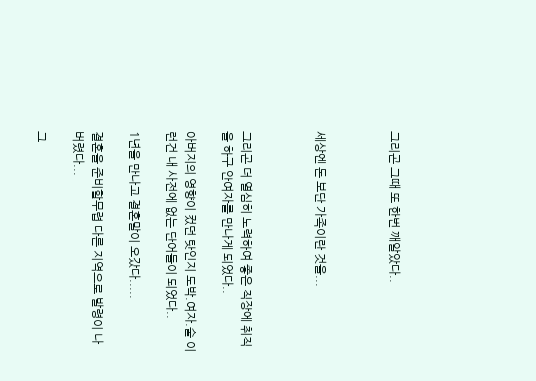그리곤 그때 또 한번 깨알았다..



세상엔 돈 보단 가족이란 것을...



그리곤 더 열심히 노력하여 좋은 직장에 취직을 하구 안여자를 만나게 되었다..

아버지의 영향이 컸던 탓인지 도박.여자.술 이런건 내 사전에 없는 단어들이 되었다..

1년을 만나고 결혼말이 오갔다.....

결혼을 준비할무렵 다른 지역으로 발령이 나버렸다...

그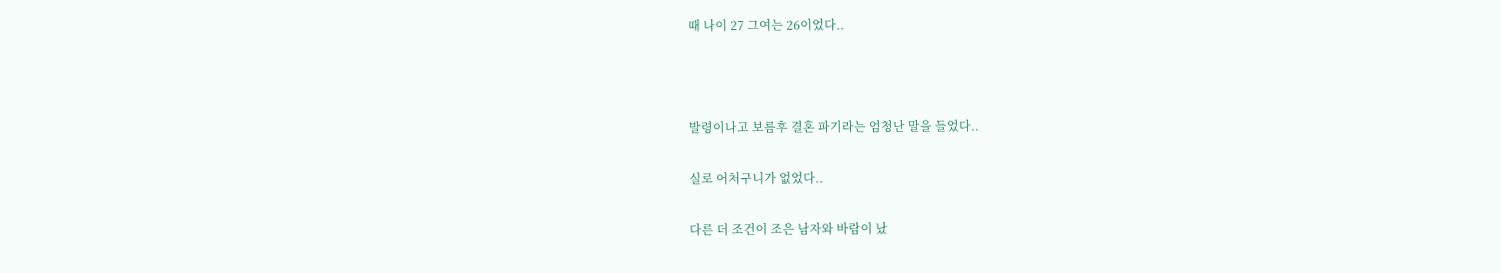때 나이 27 그여는 26이었다..



발령이나고 보름후 결혼 파기라는 엄청난 말을 들었다..

실로 어처구니가 없었다..

다른 더 조건이 조은 남자와 바람이 났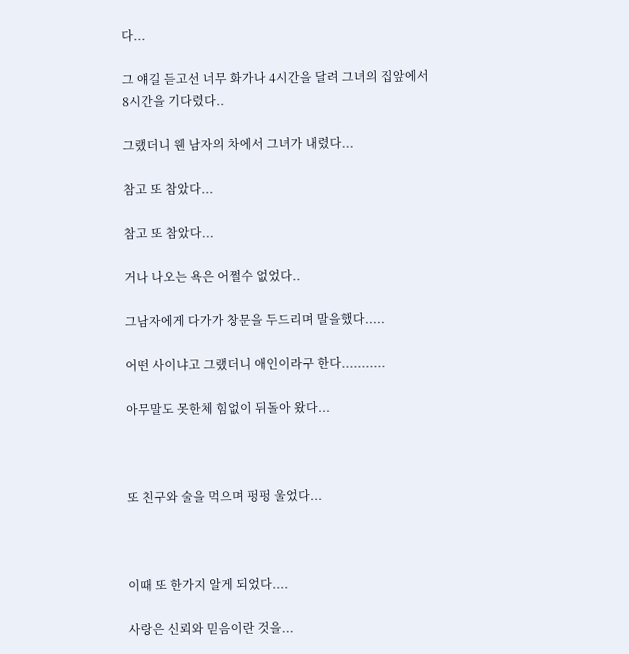다...

그 얘길 듣고선 너무 화가나 4시간을 달려 그녀의 집앞에서 8시간을 기다렸다..

그랬더니 웬 남자의 차에서 그녀가 내렸다...

참고 또 참았다...

참고 또 참았다...

거나 나오는 욕은 어쩔수 없었다..

그남자에게 다가가 창문을 두드리며 말을했다.....

어떤 사이냐고 그랬더니 애인이라구 한다...........

아무말도 못한체 힘없이 뒤돌아 왔다...



또 친구와 술을 먹으며 펑펑 울었다...



이때 또 한가지 알게 되었다....

사랑은 신뢰와 믿음이란 것을...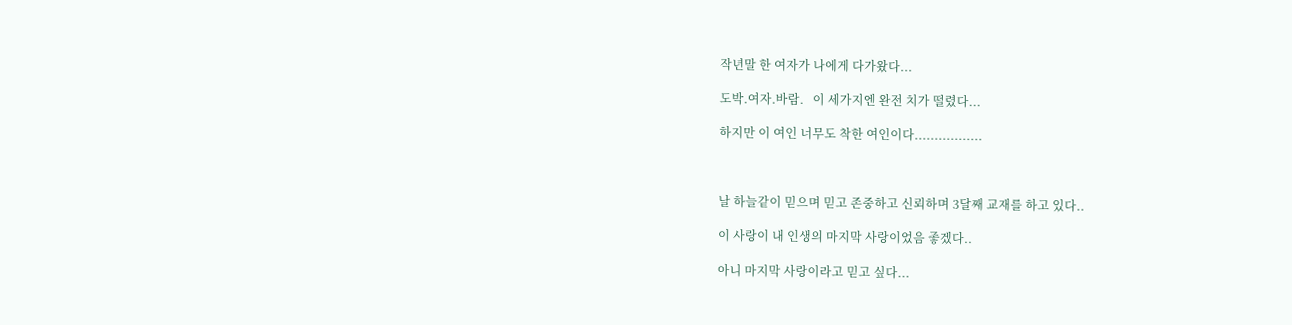작년말 한 여자가 나에게 다가왔다...

도박.여자.바람.   이 세가지엔 완전 치가 떨렸다...

하지만 이 여인 너무도 착한 여인이다.................



날 하늘같이 믿으며 믿고 존중하고 신뢰하며 3달째 교재를 하고 있다..

이 사랑이 내 인생의 마지막 사랑이었음 좋겠다..

아니 마지막 사랑이라고 믿고 싶다...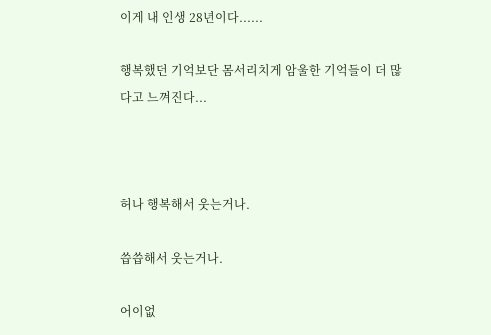이게 내 인생 28년이다......

행복했던 기억보단 몸서리치게 암울한 기억들이 더 많다고 느껴진다...



허나 행복해서 웃는거나.

씁씁해서 웃는거나.

어이없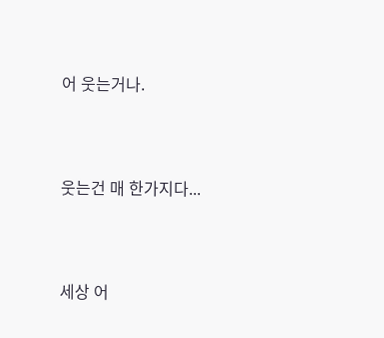어 웃는거나.



웃는건 매 한가지다...



세상 어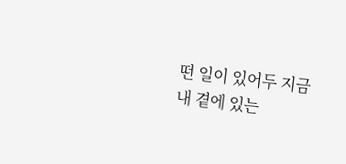떤 일이 있어두 지금 내 곁에 있는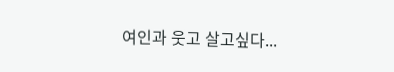여인과 웃고 살고싶다...